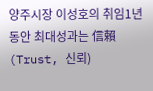양주시장 이성호의 취임1년동안 최대성과는 信賴(Trust, 신뢰)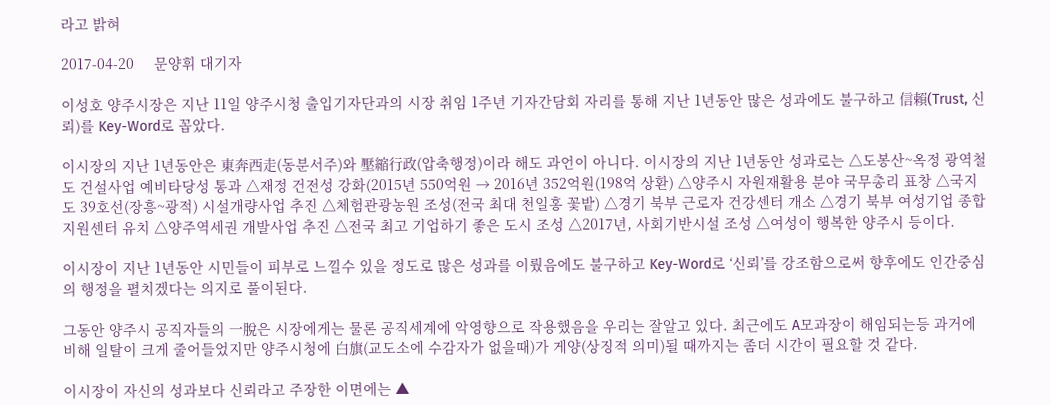라고 밝혀

2017-04-20     문양휘 대기자

이성호 양주시장은 지난 11일 양주시청 출입기자단과의 시장 취임 1주년 기자간담회 자리를 통해 지난 1년동안 많은 성과에도 불구하고 信賴(Trust, 신뢰)를 Key-Word로 꼽았다.

이시장의 지난 1년동안은 東奔西走(동분서주)와 壓縮行政(압축행정)이라 해도 과언이 아니다. 이시장의 지난 1년동안 성과로는 △도봉산~옥정 광역철도 건설사업 예비타당성 통과 △재정 건전성 강화(2015년 550억원 → 2016년 352억원(198억 상환) △양주시 자원재활용 분야 국무총리 표창 △국지도 39호선(장흥~광적) 시설개량사업 추진 △체험관광농원 조성(전국 최대 천일홍 꽃밭) △경기 북부 근로자 건강센터 개소 △경기 북부 여성기업 종합지원센터 유치 △양주역세권 개발사업 추진 △전국 최고 기업하기 좋은 도시 조성 △2017년, 사회기반시설 조성 △여성이 행복한 양주시 등이다.

이시장이 지난 1년동안 시민들이 피부로 느낄수 있을 정도로 많은 성과를 이뤘음에도 불구하고 Key-Word로 ‘신뢰’를 강조함으로써 향후에도 인간중심의 행정을 펼치겠다는 의지로 풀이된다.

그동안 양주시 공직자들의 一脫은 시장에게는 물론 공직세계에 악영향으로 작용했음을 우리는 잘알고 있다. 최근에도 A모과장이 해임되는등 과거에 비해 일탈이 크게 줄어들었지만 양주시청에 白旗(교도소에 수감자가 없을때)가 게양(상징적 의미)될 때까지는 좀더 시간이 필요할 것 같다.

이시장이 자신의 성과보다 신뢰라고 주장한 이면에는 ▲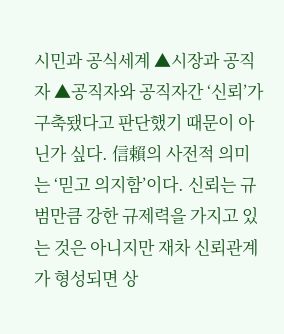시민과 공식세계 ▲시장과 공직자 ▲공직자와 공직자간 ‘신뢰’가 구축됐다고 판단했기 때문이 아닌가 싶다. 信賴의 사전적 의미는 ‘믿고 의지함’이다. 신뢰는 규범만큼 강한 규제력을 가지고 있는 것은 아니지만 재차 신뢰관계가 형성되면 상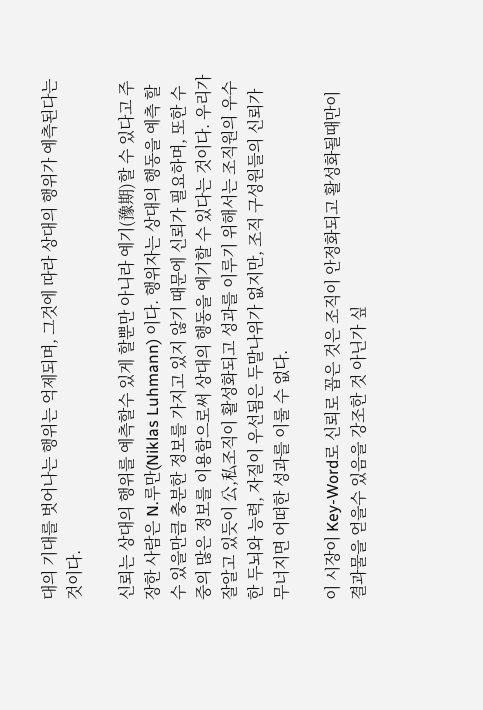대의 기대를 벗어나는 행위는 억제되며, 그것에 따라 상대의 행위가 예측된다는 것이다.

신뢰는 상대의 행위를 예측할수 있게 할뿐만 아니라 예기(豫期)할 수 있다고 주장한 사람은 N.루만(Niklas Luhmann) 이다. 행위자는 상대의 행동을 예측 할 수 있을만큼 충분한 정보를 가지고 있지 않기 때문에 신뢰가 필요하며, 또한 수중의 많은 정보를 이용함으로써 상대의 행동을 예기할 수 있다는 것이다. 우리가 잘알고 있듯이 公,私조직이 활성화되고 성과를 이루기 위해서는 조직원의 우수한 두뇌와 능력, 자질이 우선됨은 두말나위가 없지만, 조직 구성원들의 신뢰가 무너지면 어떠한 성과를 이룰 수 없다.

이 시장이 Key-Word로 신뢰로 꼽은 것은 조직이 안정화되고 활성화될때만이 결과물을 얻을수 있음을 강조한 것 아닌가 싶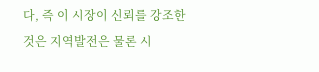다, 즉 이 시장이 신뢰를 강조한 것은 지역발전은 물론 시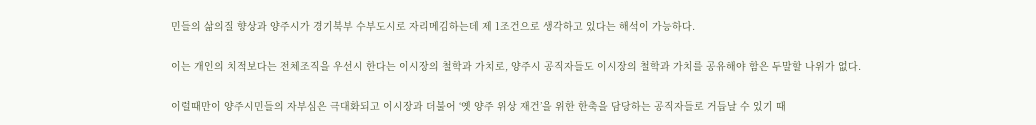민들의 삶의질 향상과 양주시가 경기북부 수부도시로 자리메김하는데 제 1조건으로 생각하고 있다는 해석이 가능하다.

이는 개인의 치적보다는 전체조직을 우선시 한다는 이시장의 철학과 가치로, 양주시 공직자들도 이시장의 철학과 가치를 공유해야 함은 두말할 나위가 없다.

이럴때만이 양주시민들의 자부심은 극대화되고 이시장과 더불어 ‘옛 양주 위상 재건’을 위한 한축을 담당하는 공직자들로 거듭날 수 있기 때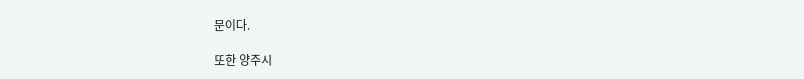문이다.

또한 양주시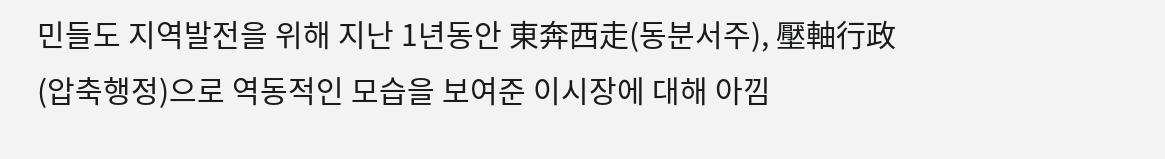민들도 지역발전을 위해 지난 1년동안 東奔西走(동분서주), 壓軸行政(압축행정)으로 역동적인 모습을 보여준 이시장에 대해 아낌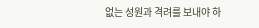없는 성원과 격려를 보내야 하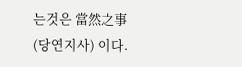는것은 當然之事(당연지사) 이다.